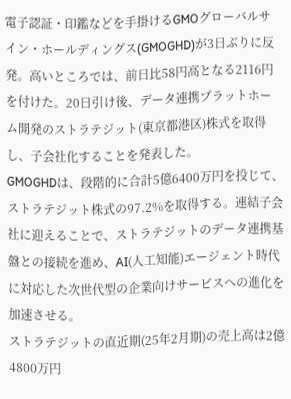電子認証・印鑑などを手掛けるGMOグローバルサイン・ホールディングス(GMOGHD)が3日ぶりに反発。高いところでは、前日比58円高となる2116円を付けた。20日引け後、データ連携プラットホーム開発のストラテジット(東京都港区)株式を取得し、子会社化することを発表した。
GMOGHDは、段階的に合計5億6400万円を投じて、ストラテジット株式の97.2%を取得する。連結子会社に迎えることで、ストラテジットのデータ連携基盤との接続を進め、AI(人工知能)エージェント時代に対応した次世代型の企業向けサービスへの進化を加速させる。
ストラテジットの直近期(25年2月期)の売上高は2億4800万円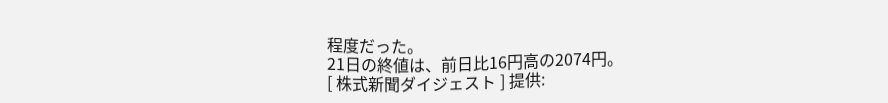程度だった。
21日の終値は、前日比16円高の2074円。
[ 株式新聞ダイジェスト ] 提供: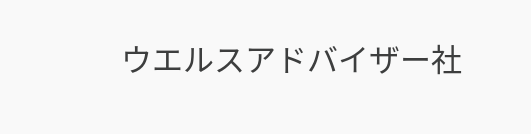ウエルスアドバイザー社